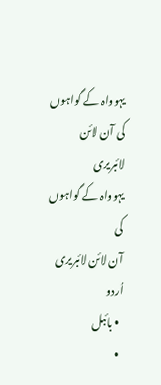یہوواہ کے گواہوں کی آن لائن لائبریری
یہوواہ کے گواہوں کی
آن لائن لائبریری
اُردو
  • بائبل
  •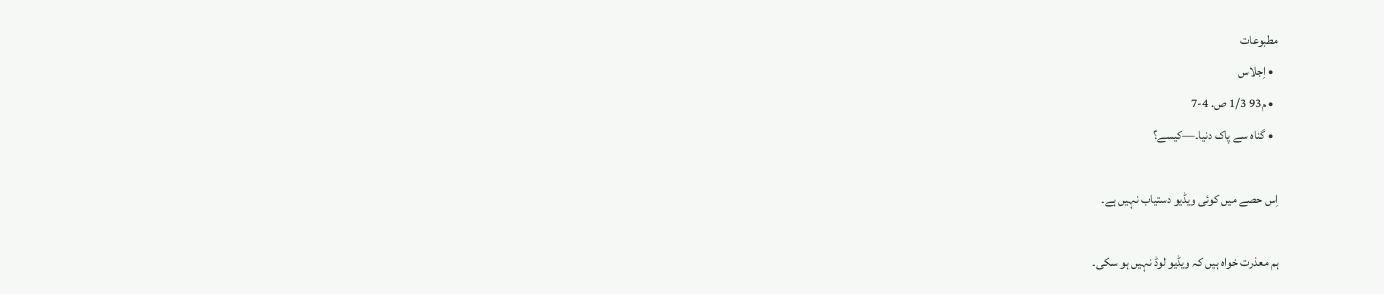مطبوعات
  • اِجلاس
  • م93 1/3 ص. 4-7
  • گناہ سے پاک دنیا۔—کیسے؟

اِس حصے میں کوئی ویڈیو دستیاب نہیں ہے۔

ہم معذرت خواہ ہیں کہ ویڈیو لوڈ نہیں ہو سکی۔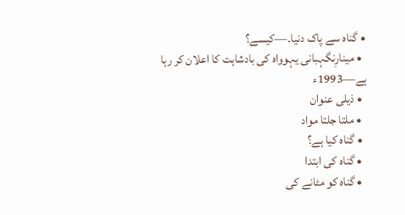• گناہ سے پاک دنیا۔—کیسے؟
  • مینارِنگہبانی یہوواہ کی بادشاہت کا اعلان کر رہا ہے—1993ء
  • ذیلی عنوان
  • ملتا جلتا مواد
  • گناہ کیا ہے؟
  • گناہ کی ابتدا
  • گناہ کو مٹانے کی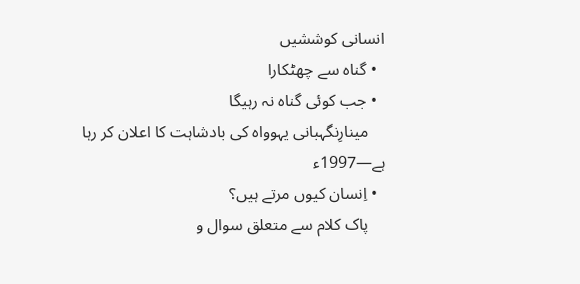انسانی کوششیں
  • گناہ سے چھٹکارا
  • جب کوئی گناہ نہ رہیگا
    مینارِنگہبانی یہوواہ کی بادشاہت کا اعلان کر رہا ہے—1997ء
  • اِنسان کیوں مرتے ہیں؟
    پاک کلام سے متعلق سوال و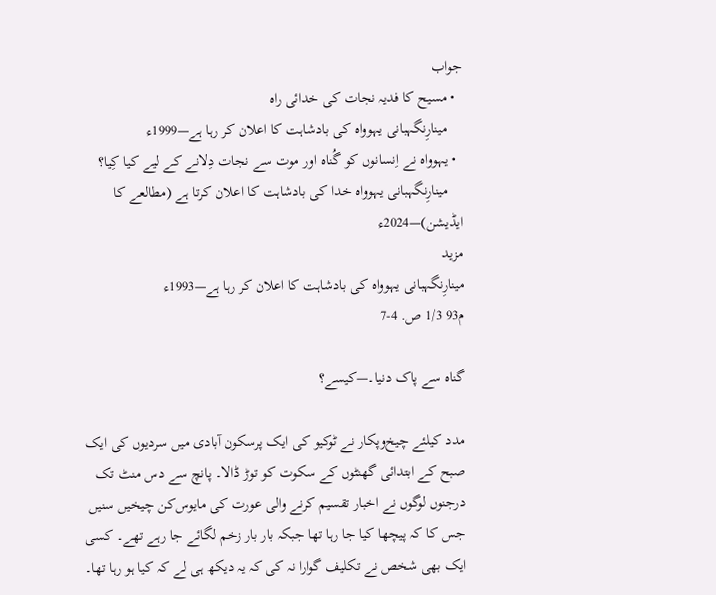جواب
  • مسیح کا فدیہ نجات کی خدائی راہ
    مینارِنگہبانی یہوواہ کی بادشاہت کا اعلان کر رہا ہے—1999ء
  • یہوواہ نے اِنسانوں کو گُناہ اور موت سے نجات دِلانے کے لیے کیا کِیا؟
    مینارِنگہبانی یہوواہ خدا کی بادشاہت کا اعلان کرتا ہے (مطالعے کا ایڈیشن)—2024ء
مزید
مینارِنگہبانی یہوواہ کی بادشاہت کا اعلان کر رہا ہے—1993ء
م93 1/3 ص. 4-7

گناہ سے پاک دنیا۔—کیسے؟

مدد کیلئے چیخ‌وپکار نے ٹوکیو کی ایک پرسکون آبادی میں سردیوں کی ایک صبح کے ابتدائی گھنٹوں کے سکوت کو توڑ ڈالا۔ پانچ سے دس منٹ تک درجنوں لوگوں نے اخبار تقسیم کرنے والی عورت کی مایوس‌کن چیخیں سنیں جس کا کہ پیچھا کیا جا رہا تھا جبکہ بار بار زخم لگائے جا رہے تھے۔ کسی ایک بھی شخص نے تکلیف گوارا نہ کی کہ یہ دیکھ ہی لے کہ کیا ہو رہا تھا۔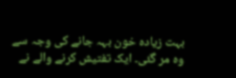بہت زیادہ خون بہہ جانے کی وجہ سے وہ مر گئی۔ ایک تفتیش کرنے والے نے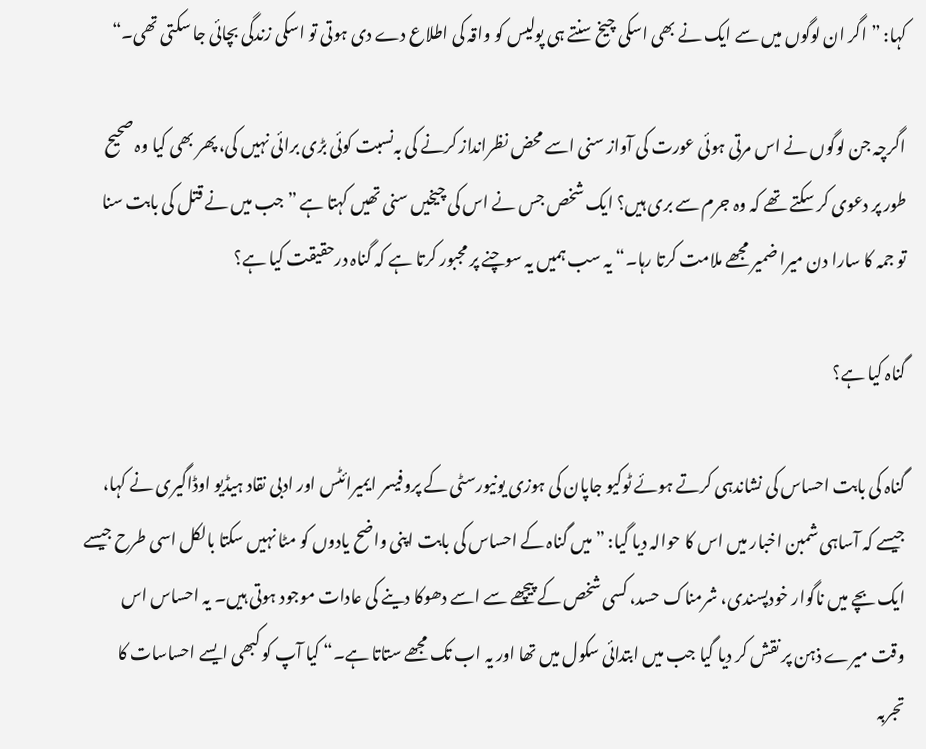کہا: ”اگر ان لوگوں میں سے ایک نے بھی اسکی چیخ سنتے ہی پولیس کو واقہ کی اطلاع دے دی ہوتی تو اسکی زندگی بچائی جا سکتی تھی۔“

اگرچہ جن لوگوں نے اس مرتی ہوئی عورت کی آواز سنی اسے محض نظرانداز کرنے کی بہ‌نسبت کوئی بڑی برائی نہیں کی، پھر بھی کیا وہ صحیح طور پر دعوی کر سکتے تھے کہ وہ جرم سے بری ہیں؟ ایک شخص جس نے اس کی چیخیں سنی تھیں کہتا ہے ”جب میں نے قتل کی بابت سنا تو جمہ کا سارا دن میرا ضمیر مجھے ملامت کرتا رہا۔“ یہ سب ہمیں یہ سوچنے پر مجبور کرتا ہے کہ گناہ درحقیقت کیا ہے؟

گناہ کیا ہے؟

گناہ کی بابت احساس کی نشاندہی کرتے ہوئے ٹوکیو جاپان کی ہوزی یونیورسٹی کے پروفیسر ایمیرائٹس اور ادبی نقاد ہیڈیو اوڈاگیری نے کہا، جیسے کہ آساہی شمبن اخبار میں اس کا حوالہ دیا گیا: ”میں گناہ کے احساس کی بابت اپنی واضح یادوں کو مٹا نہیں سکتا بالکل اسی طرح جیسے ایک بچے میں ناگوار خودپسندی، شرمناک حسد، کسی شخص کے پیچھے سے اسے دھوکا دینے کی عادات موجود ہوتی ہیں۔ یہ احساس اس وقت میرے ذہن پر نقش کر دیا گیا جب میں ابتدائی سکول میں تھا اور یہ اب تک مجھے ستاتا ہے۔“ کیا آپ کو کبھی ایسے احساسات کا تجربہ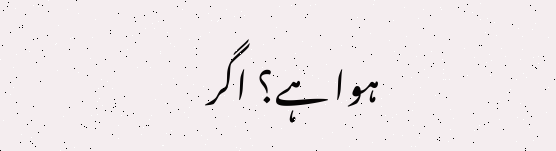ہوا ہے؟ اگر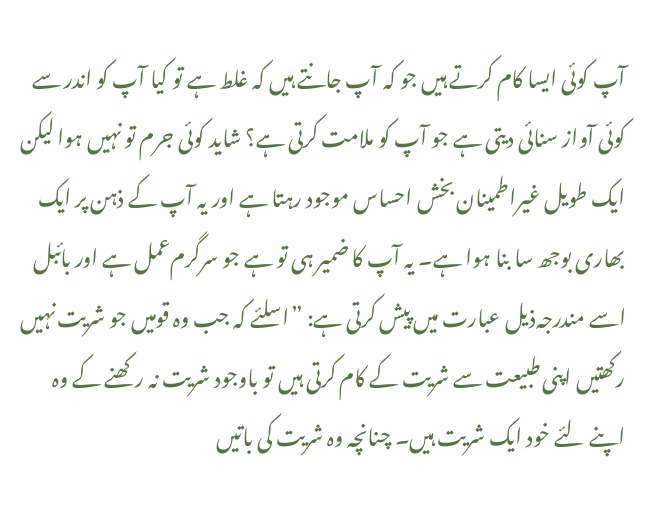آپ کوئی ایسا کام کرتے ہیں جو کہ آپ جانتے ہیں کہ غلط ہے تو کیا آپ کو اندر سے کوئی آواز سنائی دیتی ہے جو آپ کو ملامت کرتی ہے؟ شاید کوئی جرم تو نہیں ہوا لیکن ایک طویل غیراطمینان بخش احساس موجود رہتا ہے اور یہ آپ کے ذہن پر ایک بھاری بوجھ سا بنا ہوا ہے۔ یہ آپ کا ضمیر ہی تو ہے جو سرگرم‌عمل ہے اور بائبل اسے مندرجہ‌ذیل عبارت میں پیش کرتی ہے: ”اسلئے کہ جب وہ قومیں جو شریت نہیں رکھتیں اپنی طبیعت سے شریت کے کام کرتی ہیں تو باوجود شریت نہ رکھنے کے وہ اپنے لئے خود ایک شریت ہیں۔ چنانچہ وہ شریت کی باتیں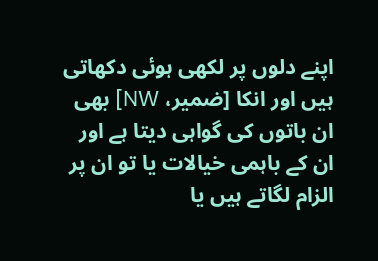اپنے دلوں پر لکھی ہوئی دکھاتی ہیں اور انکا [ضمیر، NW] بھی ان باتوں کی گواہی دیتا ہے اور ان کے باہمی خیالات یا تو ان پر الزام لگاتے ہیں یا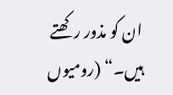ان کو مذور رکھتے ہیں۔“ (رومیوں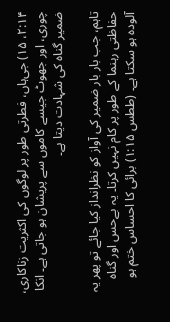۲:۱۴، ۱۵) جی‌ہاں، فطرتی طور پر لوگوں کی اکثریت زناکاری، چوری، اور جھوٹ جیسے کاموں سے پریشان ہو جاتی ہے۔ انکا ضمیر گناہ کی شہادت دیتا ہے۔

تاہم، جب بار بار ضمیر کی آواز کو نظرانداز کیا جائے تو پھر یہ حفاظتی رہنما کے طور پر کام نہیں کرتا۔ یہ بے‌حس اور گناہ آلودہ ہو سکتا ہے۔ (ططس ۱:۱۵) برائی کا احساس ختم ہو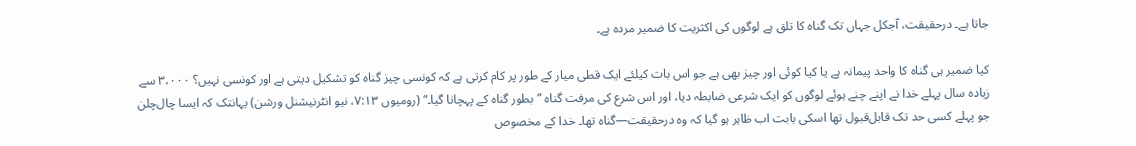جاتا ہے۔ درحقیقت، آجکل جہاں تک گناہ کا تلق ہے لوگوں کی اکثریت کا ضمیر مردہ ہے۔

کیا ضمیر ہی گناہ کا واحد پیمانہ ہے یا کیا کوئی اور چیز بھی ہے جو اس بات کیلئے ایک قطی میار کے طور پر کام کرتی ہے کہ کونسی چیز گناہ کو تشکیل دیتی ہے اور کونسی نہیں؟ ۳،۰۰۰ سے زیادہ سال پہلے خدا نے اپنے چنے ہوئے لوگوں کو ایک شرعی ضابطہ دیا، اور اس شرع کی مرفت گناہ ”بطور گناہ کے پہچانا گیا۔“ (رومیوں ۷:۱۳، نیو انٹرنیشنل ورشن) یہانتک کہ ایسا چال‌چلن جو پہلے کسی حد تک قابل‌قبول تھا اسکی بابت اب ظاہر ہو گیا کہ وہ درحقیقت—گناہ تھا۔ خدا کے مخصوص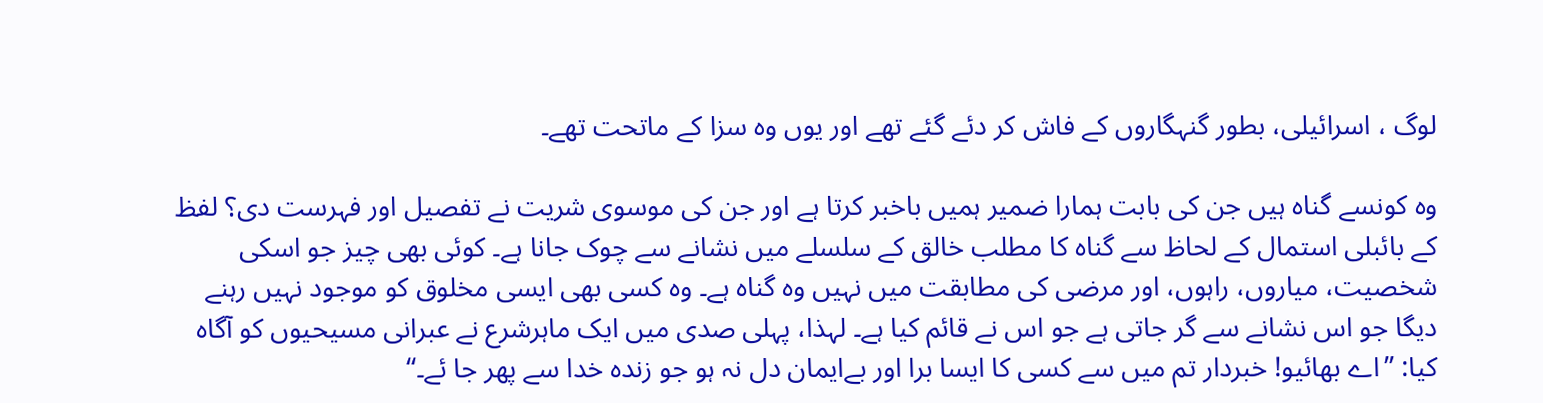لوگ ، اسرائیلی، بطور گنہگاروں کے فاش کر دئے گئے تھے اور یوں وہ سزا کے ماتحت تھے۔

وہ کونسے گناہ ہیں جن کی بابت ہمارا ضمیر ہمیں باخبر کرتا ہے اور جن کی موسوی شریت نے تفصیل اور فہرست دی؟ لفظ کے بائبلی استمال کے لحاظ سے گناہ کا مطلب خالق کے سلسلے میں نشانے سے چوک جانا ہے۔ کوئی بھی چیز جو اسکی شخصیت، میاروں، راہوں، اور مرضی کی مطابقت میں نہیں وہ گناہ ہے۔ وہ کسی بھی ایسی مخلوق کو موجود نہیں رہنے دیگا جو اس نشانے سے گر جاتی ہے جو اس نے قائم کیا ہے۔ لہذا، پہلی صدی میں ایک ماہرشرع نے عبرانی مسیحیوں کو آگاہ کیا: ”اے بھائیو! خبردار تم میں سے کسی کا ایسا برا اور بے‌ایمان دل نہ ہو جو زندہ خدا سے پھر جا ئے۔“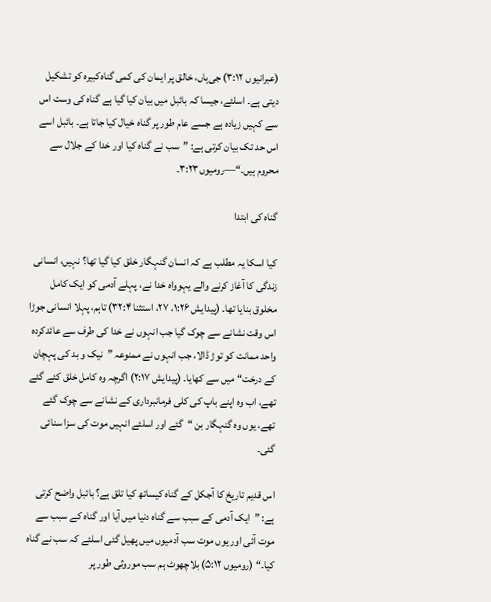(عبرانیوں ۳:۱۲) جی‌ہاں، خالق پر ایمان کی کمی گناہ‌کبیرہ کو تشکیل دیتی ہے۔ اسلئے، جیسا کہ بائبل میں بیان کیا گیا ہے گناہ کی وست اس سے کہیں زیادہ ہے جسے عام طور پر گناہ خیال کیا جاتا ہے۔ بائبل اسے اس حد تک بیان کرتی ہے: ”سب نے گناہ کیا اور خدا کے جلال سے محروم ہیں۔“—رومیوں۳:۲۳۔

گناہ کی ابتدا

کیا اسکا یہ مطلب ہے کہ انسان گنہگار خلق کیا گیا تھا؟ نہیں، انسانی زندگی کا آغاز کرنے والے یہوواہ خدا نے، پہلے آدمی کو ایک کامل مخلوق بنایا تھا۔ (پیدایش ۱:۲۶، ۲۷، استثنا ۳۲:۴) تاہم، پہلا انسانی جوڑا اس وقت نشانے سے چوک گیا جب انہوں نے خدا کی طرف سے عائدکردہ واحد ممانت کو توڑ ڈالا، جب انہوں نے ممنوعہ ”نیک و بد کی پہچان کے درخت“ میں سے کھایا۔ (پیدایش ۲:۱۷) اگرچہ وہ کامل خلق کئے گئے تھے، اب وہ اپنے باپ کی کلی فرمانبرداری کے نشانے سے چوک گئے تھے، یوں وہ گنہگار بن “گئے اور اسلئے انہیں موت کی سزا سنائی گئی۔

اس قدیم تاریخ کا آجکل کے گناہ کیساتھ کیا تلق ہے؟ بائبل واضح کرتی ہے: ”ایک آدمی کے سبب سے گناہ دنیا میں آیا اور گناہ کے سبب سے موت آئی اور یوں موت سب آدمیوں میں پھیل گئی اسلئے کہ سب نے گناہ کیا۔“ (رومیوں ۵:۱۲) بلا‌چھوٹ ہم سب موروثی طور پر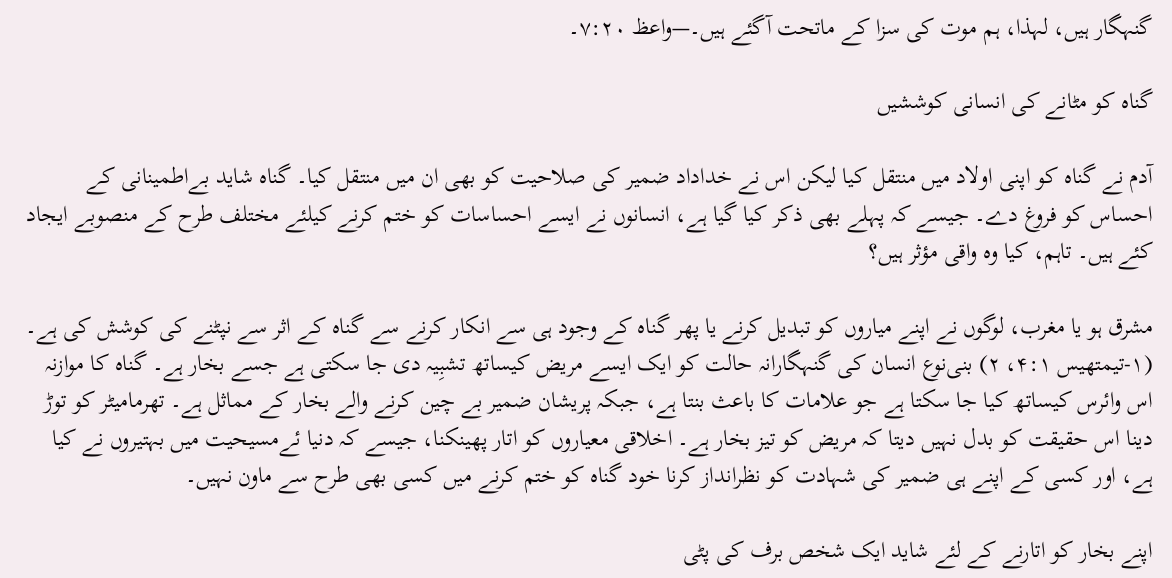گنہگار ہیں، لہذا، ہم موت کی سزا کے ماتحت آگئے ہیں۔—واعظ ۷:۲۰۔

گناہ کو مٹانے کی انسانی کوششیں

آدم نے گناہ کو اپنی اولاد میں منتقل کیا لیکن اس نے خداداد ضمیر کی صلاحیت کو بھی ان میں منتقل کیا۔ گناہ شاید بے‌اطمینانی کے احساس کو فروغ دے۔ جیسے کہ پہلے بھی ذکر کیا گیا ہے، انسانوں نے ایسے احساسات کو ختم کرنے کیلئے مختلف طرح کے منصوبے ایجاد کئے ہیں۔ تاہم، کیا وہ واقی مؤثر ہیں؟

مشرق ہو یا مغرب، لوگوں نے اپنے میاروں کو تبدیل کرنے یا پھر گناہ کے وجود ہی سے انکار کرنے سے گناہ کے اثر سے نپٹنے کی کوشش کی ہے۔ (۱-تیمتھیس ۴:۱، ۲) بنی‌نوع انسان کی گنہگارانہ حالت کو ایک ایسے مریض کیساتھ تشبِیہ دی جا سکتی ہے جسے بخار ہے۔ گناہ کا موازنہ اس وائرس کیساتھ کیا جا سکتا ہے جو علامات کا باعث بنتا ہے، جبکہ پریشان ضمیر بے چین کرنے والے بخار کے مماثل ہے۔ تھرمامیٹر کو توڑ دینا اس حقیقت کو بدل نہیں دیتا کہ مریض کو تیز بخار ہے۔ اخلاقی معیاروں کو اتار پھینکنا، جیسے کہ دنیا ئے‌مسیحیت میں بہتیروں نے کیا ہے، اور کسی کے اپنے ہی ضمیر کی شہادت کو نظرانداز کرنا خود گناہ کو ختم کرنے میں کسی بھی طرح سے ماون نہیں۔

اپنے بخار کو اتارنے کے لئے شاید ایک شخص برف کی پٹی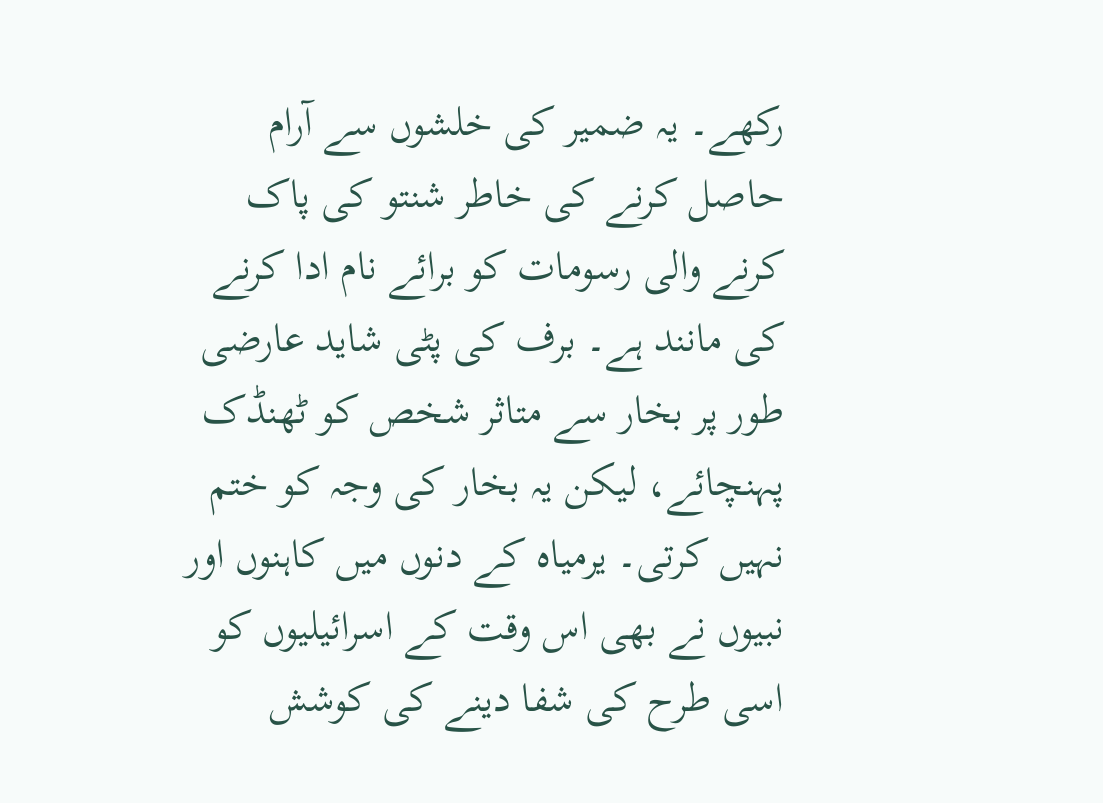رکھے۔ یہ ضمیر کی خلشوں سے آرام حاصل کرنے کی خاطر شنتو کی پاک کرنے والی رسومات کو برائے نام ادا کرنے کی مانند ہے۔ برف کی پٹی شاید عارضی طور پر بخار سے متاثر شخص کو ٹھنڈک پہنچائے، لیکن یہ بخار کی وجہ کو ختم نہیں کرتی۔ یرمیاہ کے دنوں میں کاہنوں اور نبیوں نے بھی اس وقت کے اسرائیلیوں کو اسی طرح کی شفا دینے کی کوشش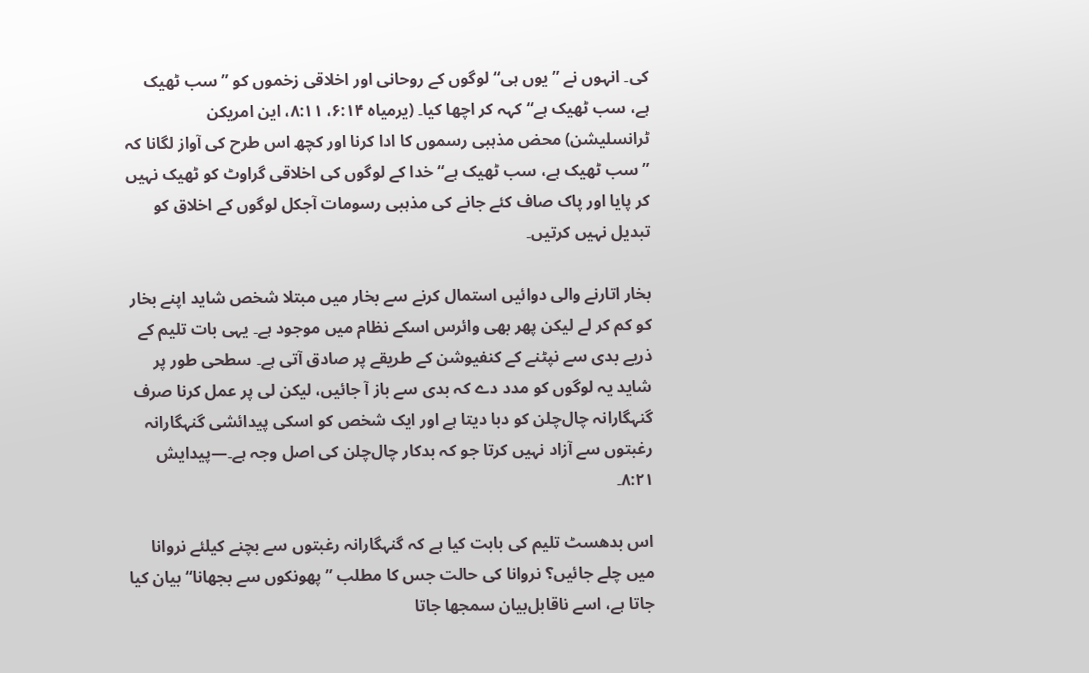کی۔ انہوں نے ”یوں ہی“ لوگوں کے روحانی اور اخلاقی زخموں کو ”سب ٹھیک ہے، سب ٹھیک ہے“ کہہ کر اچھا کیا۔ (یرمیاہ ۶:۱۴، ۸:۱۱، این امریکن ٹرانسلیشن) محض مذہبی رسموں کا ادا کرنا اور کچھ اس طرح کی آواز لگانا کہ ”سب ٹھیک ہے، سب ٹھیک ہے“ خدا کے لوگوں کی اخلاقی گراوٹ کو ٹھیک نہیں کر پایا اور پاک صاف کئے جانے کی مذہبی رسومات آجکل لوگوں کے اخلاق کو تبدیل نہیں کرتیں۔

بخار اتارنے والی دوائیں استمال کرنے سے بخار میں مبتلا شخص شاید اپنے بخار کو کم کر لے لیکن پھر بھی وائرس اسکے نظام میں موجود ہے۔ یہی بات تلیم کے ذریے بدی سے نپٹنے کے کنفیوشن کے طریقے پر صادق آتی ہے۔ سطحی طور پر شاید یہ لوگوں کو مدد دے کہ بدی سے باز آ جائیں، لیکن لی پر عمل کرنا صرف گنہگارانہ چال‌چلن کو دبا دیتا ہے اور ایک شخص کو اسکی پیدائشی گنہگارانہ رغبتوں سے آزاد نہیں کرتا جو کہ بدکار چال‌چلن کی اصل وجہ ہے۔—پیدایش ۸:۲۱۔

اس بدھسٹ تلیم کی بابت کیا ہے کہ گنہگارانہ رغبتوں سے بچنے کیلئے نروانا میں چلے جائیں؟ نروانا کی حالت جس کا مطلب ”پھونکوں سے بجھانا“ بیان کیا جاتا ہے، اسے ناقابل‌بیان سمجھا جاتا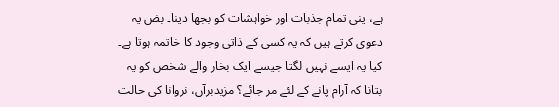ہے، ینی تمام جذبات اور خواہشات کو بجھا دینا۔ بض یہ دعوی کرتے ہیں کہ یہ کسی کے ذاتی وجود کا خاتمہ ہوتا ہے۔ کیا یہ ایسے نہیں لگتا جیسے ایک بخار والے شخص کو یہ بتانا کہ آرام پانے کے لئے مر جائے؟ مزیدبرآں، نروانا کی حالت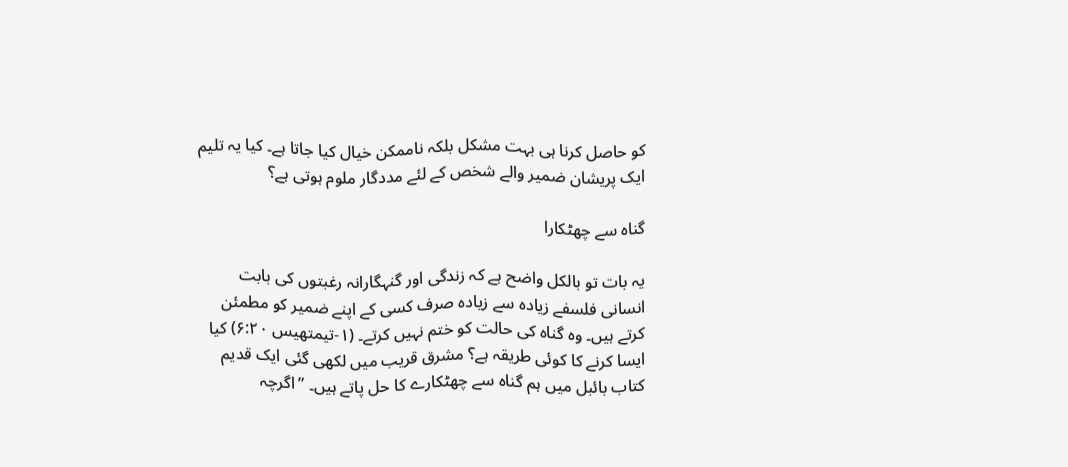کو حاصل کرنا ہی بہت مشکل بلکہ ناممکن خیال کیا جاتا ہے۔ کیا یہ تلیم ایک پریشان ضمیر والے شخص کے لئے مددگار ملوم ہوتی ہے؟

گناہ سے چھٹکارا

یہ بات تو بالکل واضح ہے کہ زندگی اور گنہگارانہ رغبتوں کی بابت انسانی فلسفے زیادہ سے زیادہ صرف کسی کے اپنے ضمیر کو مطمئن کرتے ہیں۔ وہ گناہ کی حالت کو ختم نہیں کرتے۔ (۱-تیمتھیس ۶:۲۰) کیا ایسا کرنے کا کوئی طریقہ ہے؟ مشرق قریب میں لکھی گئی ایک قدیم کتاب بائبل میں ہم گناہ سے چھٹکارے کا حل پاتے ہیں۔ ”اگرچہ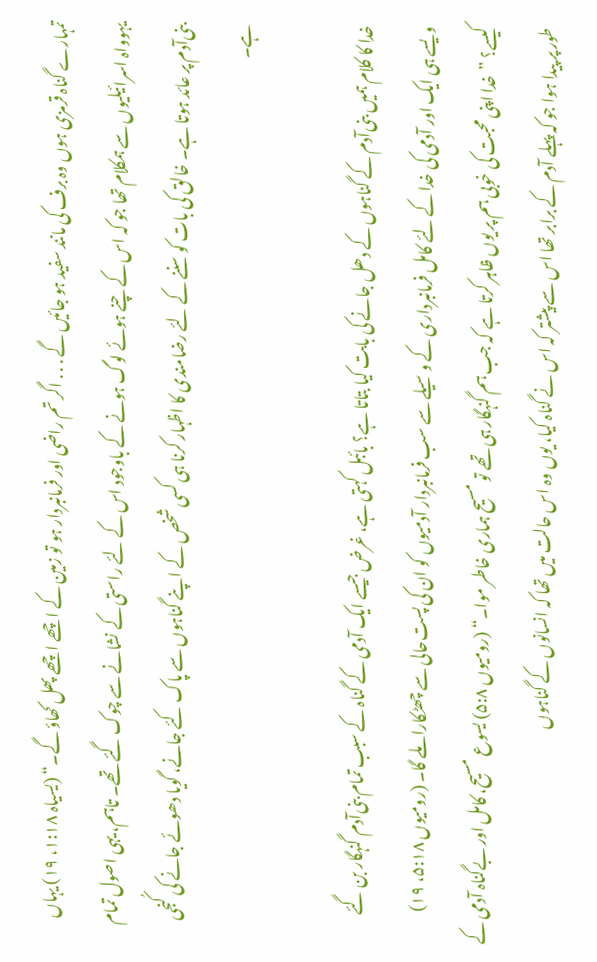تمہارے گناہ قرمزی ہوں وہ برف کی مانند سفید ہو جائیں گے . . . اگر تم راضی اور فرمانبردار ہو تو زمین کے اچھے اچھے پھل کھاؤ گے۔“ (یسیاہ ۱:۱۸، ۱۹) یہاں یہوواہ اسرائیلیوں سے ہمکلام تھا جو کہ اس کے چنے ہوئے لوگ ہونے کے باوجود اس کے لئے راستی کے نشانے سے چوک گئے تھے۔ تاہم، یہی اصول تمام بنی‌آدم پر عائد ہوتا ہے۔ خالق کی بات کو سننے کے لئے رضامندی کا اظہار کرنا ہی کسی شخص کے اپنے گناہوں سے پاک کئے جانے، گویا دھوئے جانے کی کُنجی ہے۔

خدا کا کلام ہمیں بنی‌آدم کے گناہوں کے دھل جانے کی بابت کیا بتاتا ہے؟ بائبل کہتی ہے، غرض جیسے ایک آدمی کے گناہ کے سبب تمام بنی‌آدم گنہگار بن گئے ویسے ہی ایک اور آدمی کی خدا کے لئے کامل فرمانبرداری کے وسیلے سے سب فرمانبردار آدمیوں کو ان کی پست‌حالی سے چھٹکارا ملے گا۔ (رومیوں ۵:۱۸، ۱۹) کیسے؟ ”خدا اپنی محبت کی خوبی ہم پر یوں ظاہر کرتا ہے کہ جب ہم گنہگار ہی تھے تو مسیح ہماری خاطر موا۔“ (رومیوں ۵:۸) یسوع مسیح، کامل اور بے‌گناہ آدمی کے طور پر پیدا ہوا جو کہ پہلے آدم کے برابر تھا اس سے پیشتر کہ اس نے گناہ کیا، یوں وہ اس حالت میں تھا کہ انسانوں کے گناہوں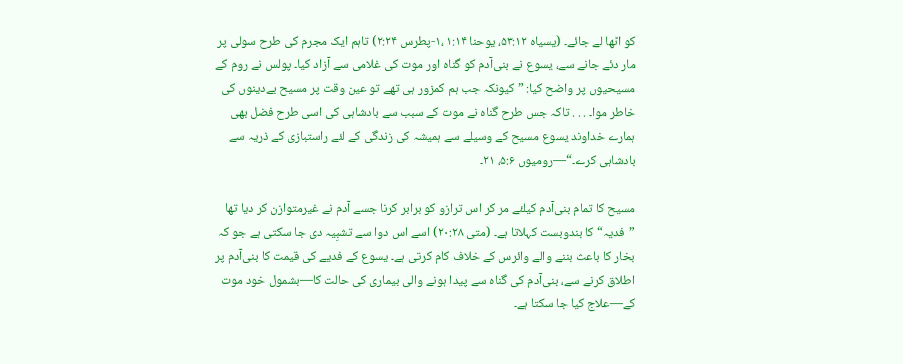کو اٹھا لے جائے۔ (یسیاہ ۵۳:۱۲، یوحنا ۱:۱۴ ،۱-پطرس ۲:۲۴) تاہم ایک مجرم کی طرح سولی پر مار دئے جانے سے، یسوع نے بنی‌آدم کو گناہ اور موت کی غلامی سے آزاد کیا۔ پولس نے روم کے مسیحیوں پر واضح کیا: ”کیونکہ جب ہم کمزور ہی تھے تو عین وقت پر مسیح بے‌دینوں کی خاطر موا۔ . . . تاکہ جس طرح گناہ نے موت کے سبب سے بادشاہی کی اسی طرح فضل بھی ہمارے خداوند یسوع مسیح کے وسیلے سے ہمیشہ کی زندگی کے لئے راستبازی کے ذریہ سے بادشاہی کرے۔“—رومیوں ۵:۶، ۲۱۔

مسیح کا تمام بنی‌آدم کیلئے مر کر اس ترازو کو برابر کرنا جسے آدم نے غیرمتوازن کر دیا تھا ”فدیہ“ کا بندوبست کہلاتا ہے۔ (متی ۲۰:۲۸) اسے اس دوا سے تشبِیہ دی جا سکتی ہے جو کہ بخار کا باعث بننے والے وائرس کے خلاف کام کرتی ہے۔ یسوع کے فدیے کی قیمت کا بنی‌آدم پر اطلاق کرنے سے، بنی‌آدم کی گناہ سے پیدا ہونے والی بیماری کی حالت کا—بشمول خود موت کے—علاج کیا جا سکتا ہے۔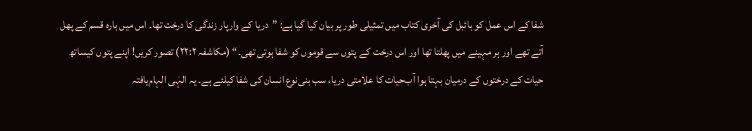شفا کے اس عمل کو بائبل کی آخری کتاب میں تمثیلی طور پر بیان کیا گیا ہے: ”دریا کے وارپار زندگی کا درخت تھا۔ اس میں بارہ قسم کے پھل آتے تھے اور ہر مہینے میں پھلتا تھا اور اس درخت کے پتوں سے قوموں کو شفا ہوتی تھی۔“ (مکاشفہ ۲۲:۲) تصور کریں! اپنے پتوں کیساتھ حیات کے درختوں کے درمیان بہتا ہوا آب‌حیات کا علامتی دریا، سب بنی‌نوع انسان کی شفا کیلئے ہے۔ یہ الہٰی الہام‌یافتہ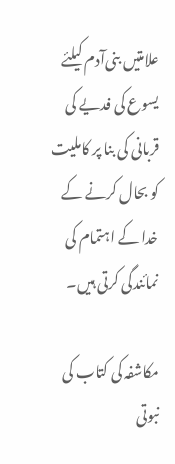علامتیں بنی‌آدم کیلئے یسوع کی فدیے کی قربانی کی بنا پر کاملیت کو بحال کرنے کے خدا کے اہتمام کی نمائندگی کرتی ہیں۔

مکاشفہ کی کتاب کی نبوتی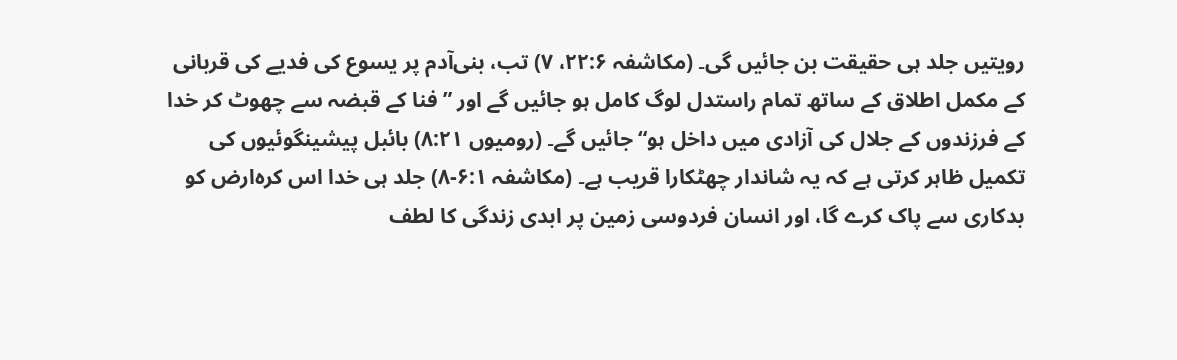رویتیں جلد ہی حقیقت بن جائیں گی۔ (مکاشفہ ۲۲:۶، ۷) تب، بنی‌آدم پر یسوع کی فدیے کی قربانی کے مکمل اطلاق کے ساتھ تمام راستدل لوگ کامل ہو جائیں گے اور ”فنا کے قبضہ سے چھوٹ کر خدا کے فرزندوں کے جلال کی آزادی میں داخل ہو“ جائیں گے۔ (رومیوں ۸:۲۱) بائبل پیشینگوئیوں کی تکمیل ظاہر کرتی ہے کہ یہ شاندار چھٹکارا قریب ہے۔ (مکاشفہ ۶:۱-۸) جلد ہی خدا اس کرہ‌ارض کو بدکاری سے پاک کرے گا، اور انسان فردوسی زمین پر ابدی زندگی کا لطف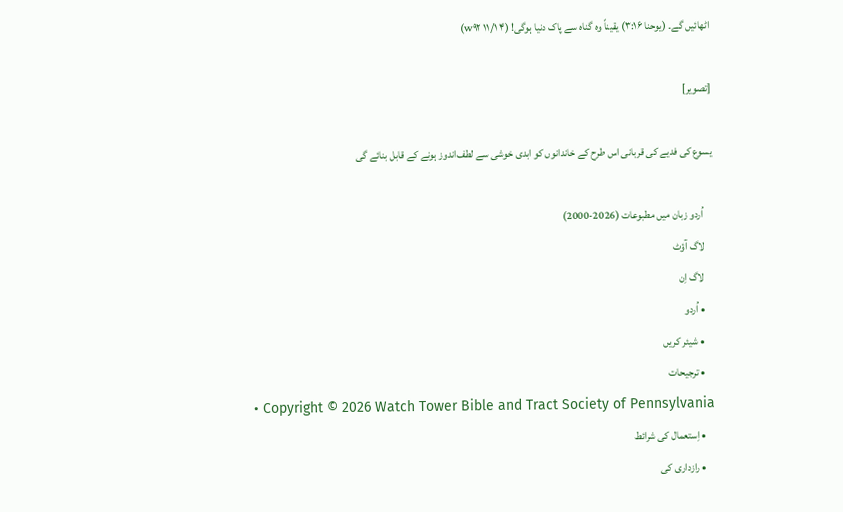اٹھائیں گے۔ (یوحنا ۳:۱۶) یقیناً وہ گناہ سے پاک دنیا ہوگی! (۴ ۱۱/۱ w۹۲)

[تصویر]

یسوع کی فدیے کی قربانی اس طرح کے خاندانوں کو ابدی خوشی سے لطف‌اندوز ہونے کے قابل بنائے گی

    اُردو زبان میں مطبوعات (2026-2000)
    لاگ آؤٹ
    لاگ اِن
    • اُردو
    • شیئر کریں
    • ترجیحات
    • Copyright © 2026 Watch Tower Bible and Tract Society of Pennsylvania
    • اِستعمال کی شرائط
    • رازداری کی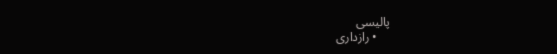پالیسی
    • رازداری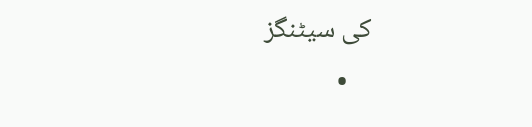کی سیٹنگز
    •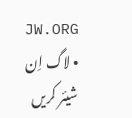JW.ORG
    • لاگ اِن
    شیئر کریں